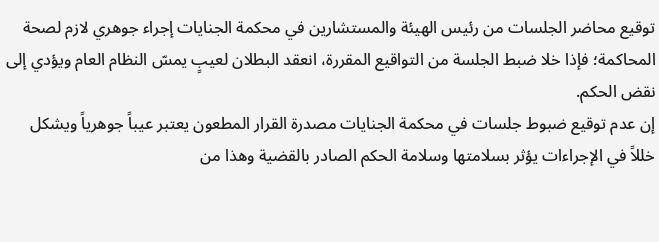توقيع محاضر الجلسات من رئيس الهيئة والمستشارين في محكمة الجنايات إجراء جوهري لازم لصحة المحاكمة؛ فإذا خلا ضبط الجلسة من التواقيع المقررة، انعقد البطلان لعيبٍ يمسّ النظام العام ويؤدي إلى نقض الحكم.
إن عدم توقيع ضبوط جلسات في محكمة الجنايات مصدرة القرار المطعون يعتبر عيباً جوهرياً ويشكل خللاً في الإجراءات يؤثر بسلامتها وسلامة الحكم الصادر بالقضية وهذا من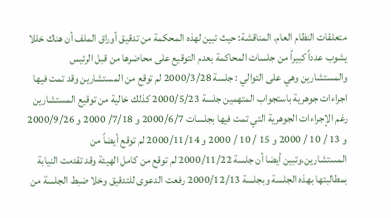متعلقات النظام العام. المناقشة: حيث تبين لهذه المحكمة من تدقيق أوراق الملف أن هناك خللا يشوب عدداً كبيراً من جلسات المحاكمة بعدم التوقيع على محاضرها من قبل الرئيس والمستشارين وهي على التوالي : جلسة 2000/3/28 لم توقع من المستشارين وقد تمت فيها اجراءات جوهرية باستجواب المتهمين جلسة 2000/5/23 كذلك خالية من توقيع المستشارين رغم الإجراءات الجوهرية التي تمت فيها بجلسات 2000/6/7 و 7/18/ 2000 و 2000/9/26 و 13 / 10 / 2000 و 15 / 10 / 2000 و 2000/11/14 لم توقع أيضاً من المستشارين.وتبين أيضا أن جلسة 2000/11/22 لم توقع من كامل الهيئة وقد تقدمت النيابة بمطالبتها بهذه الجلسة وبجلسة 2000/12/13 رفعت الدعوى للتدقيق وخلا ضبط الجلسة من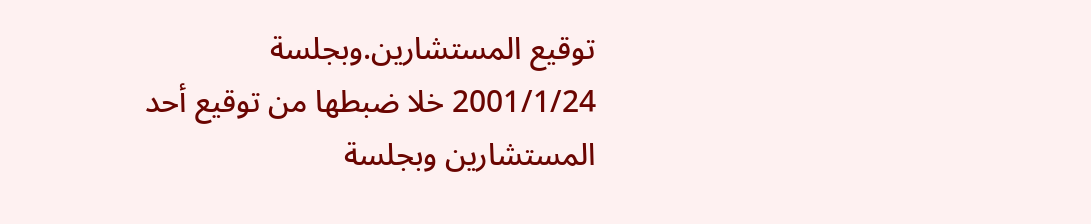توقيع المستشارين.وبجلسة 2001/1/24 خلا ضبطها من توقيع أحد المستشارين وبجلسة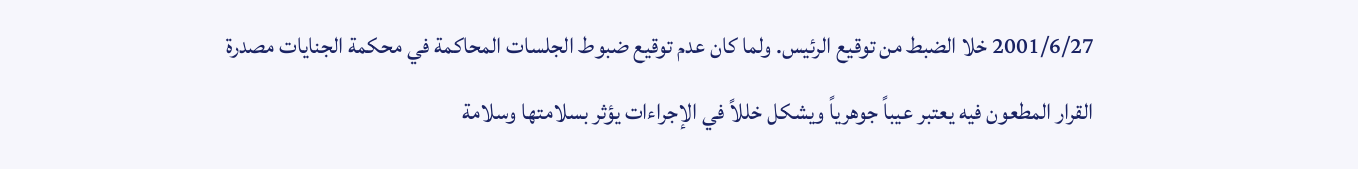2001/6/27 خلا الضبط من توقيع الرئيس. ولما كان عدم توقيع ضبوط الجلسات المحاكمة في محكمة الجنايات مصدرة القرار المطعون فيه يعتبر عيباً جوهرياً ويشكل خللاً في الإجراءات يؤثر بسلامتها وسلامة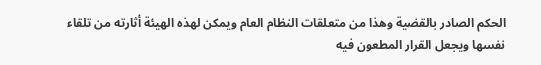الحكم الصادر بالقضية وهذا من متعلقات النظام العام ويمكن لهذه الهيئة أثارته من تلقاء نفسها ويجعل القرار المطعون فيه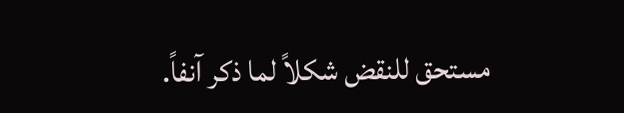مستحق للنقض شكلاً لما ذكر آنفاً.